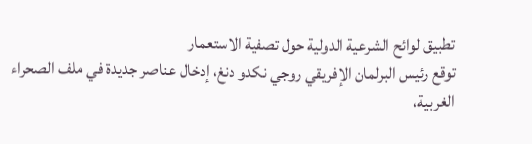تطبيق لوائح الشرعية الدولية حول تصفية الاستعمار
توقع رئيس البرلمان الإفريقي روجي نكدو دنغ، إدخال عناصر جديدة في ملف الصحراء الغربية،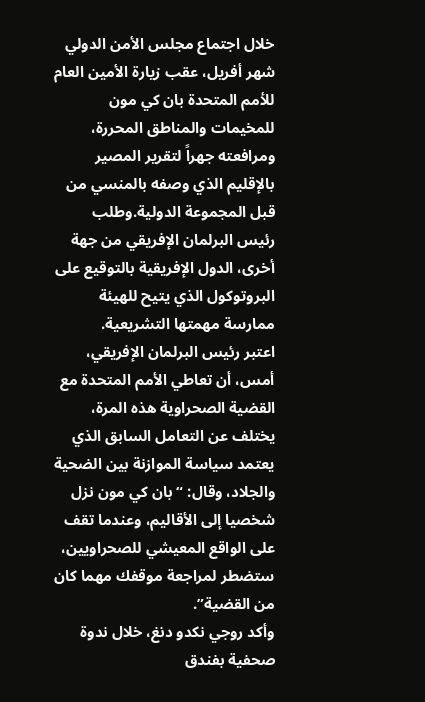خلال اجتماع مجلس الأمن الدولي شهر أفريل، عقب زيارة الأمين العام للأمم المتحدة بان كي مون للمخيمات والمناطق المحررة، ومرافعته جهراً لتقرير المصير بالإقليم الذي وصفه بالمنسي من قبل المجموعة الدولية.وطلب رئيس البرلمان الإفريقي من جهة أخرى، الدول الإفريقية بالتوقيع على البروتوكول الذي يتيح للهيئة ممارسة مهمتها التشريعية.
اعتبر رئيس البرلمان الإفريقي، أمس، أن تعاطي الأمم المتحدة مع القضية الصحراوية هذه المرة، يختلف عن التعامل السابق الذي يعتمد سياسة الموازنة بين الضحية والجلاد، وقال: “بان كي مون نزل شخصيا إلى الأقاليم، وعندما تقف على الواقع المعيشي للصحراويين، ستضطر لمراجعة موقفك مهما كان من القضية”.
وأكد روجي نكدو دنغ، خلال ندوة صحفية بفندق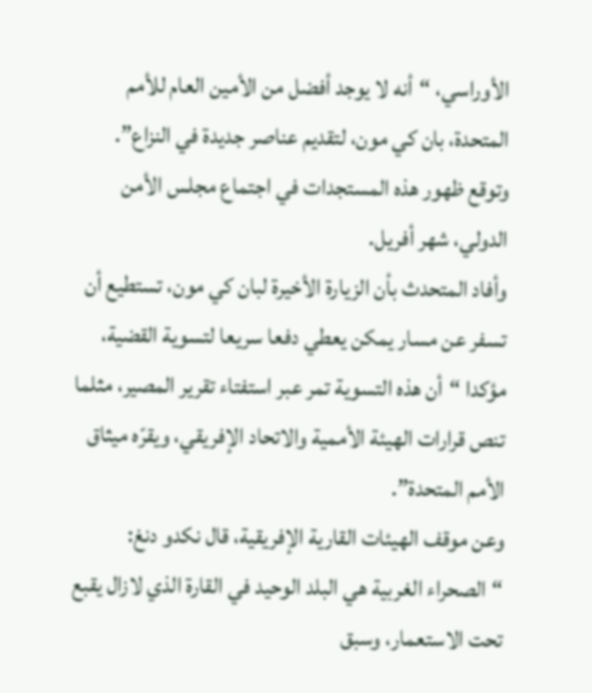الأوراسي، “أنه لا يوجد أفضل من الأمين العام للأمم المتحدة، بان كي مون، لتقديم عناصر جديدة في النزاع”. وتوقع ظهور هذه المستجدات في اجتماع مجلس الأمن الدولي، شهر أفريل.
وأفاد المتحدث بأن الزيارة الأخيرة لبان كي مون، تستطيع أن تسفر عن مسار يمكن يعطي دفعا سريعا لتسوية القضية، مؤكدا “أن هذه التسوية تمر عبر استفتاء تقرير المصير، مثلما تنص قرارات الهيئة الأممية والاتحاد الإفريقي، ويقرّه ميثاق الأمم المتحدة”.
وعن موقف الهيئات القارية الإفريقية، قال نكدو دنغ: “الصحراء الغربية هي البلد الوحيد في القارة الذي لازال يقبع تحت الاستعمار، وسبق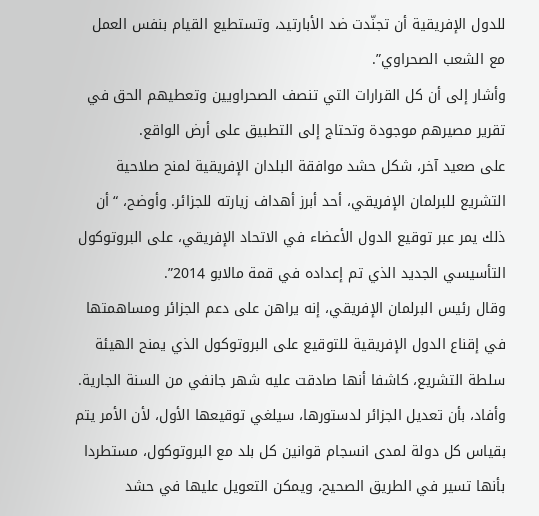للدول الإفريقية أن تجنّدت ضد الأبارتيد، وتستطيع القيام بنفس العمل مع الشعب الصحراوي”.
وأشار إلى أن كل القرارات التي تنصف الصحراويين وتعطيهم الحق في تقرير مصيرهم موجودة وتحتاج إلى التطبيق على أرض الواقع.
على صعيد آخر، شكل حشد موافقة البلدان الإفريقية لمنح صلاحية التشريع للبرلمان الإفريقي، أحد أبرز أهداف زيارته للجزائر. وأوضح، “أن ذلك يمر عبر توقيع الدول الأعضاء في الاتحاد الإفريقي، على البروتوكول التأسيسي الجديد الذي تم إعداده في قمة مالابو 2014”.
وقال رئيس البرلمان الإفريقي، إنه يراهن على دعم الجزائر ومساهمتها في إقناع الدول الإفريقية للتوقيع على البروتوكول الذي يمنح الهيئة سلطة التشريع، كاشفا أنها صادقت عليه شهر جانفي من السنة الجارية.
وأفاد، بأن تعديل الجزائر لدستورها، سيلغي توقيعها الأول، لأن الأمر يتم بقياس كل دولة لمدى انسجام قوانين كل بلد مع البروتوكول، مستطردا بأنها تسير في الطريق الصحيح، ويمكن التعويل عليها في حشد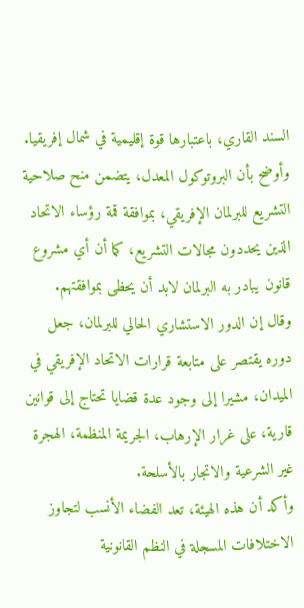السند القاري، باعتبارها قوة إقليمية في شمال إفريقيا.
وأوضح بأن البروتوكول المعدل، يتضمن منح صلاحية التشريع للبرلمان الإفريقي، بموافقة قمة رؤساء الاتحاد الذين يحددون مجالات التشريع، كما أن أي مشروع قانون يبادر به البرلمان لابد أن يحظى بموافقتهم.
وقال إن الدور الاستشاري الحالي للبرلمان، جعل دوره يقتصر على متابعة قرارات الاتحاد الإفريقي في الميدان، مشيرا إلى وجود عدة قضايا تحتاج إلى قوانين قارية، على غرار الإرهاب، الجريمة المنظمة، الهجرة غير الشرعية والاتجار بالأسلحة.
وأكد أن هذه الهيئة، تعد الفضاء الأنسب لتجاوز الاختلافات المسجلة في النظم القانونية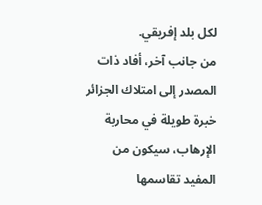لكل بلد إفريقي.
من جانب آخر، أفاد ذات المصدر إلى امتلاك الجزائر خبرة طويلة في محاربة الإرهاب، سيكون من المفيد تقاسمها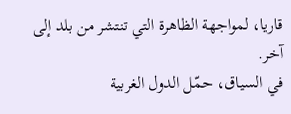قاريا، لمواجهة الظاهرة التي تنتشر من بلد إلى آخر.
في السياق، حمّل الدول الغربية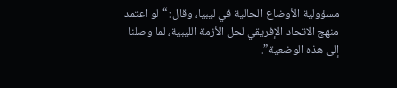مسؤولية الأوضاع الحالية في ليبيا، وقال: “لو اعتمد منهج الاتحاد الإفريقي لحل الأزمة الليبية، لما وصلنا إلى هذه الوضعية”.